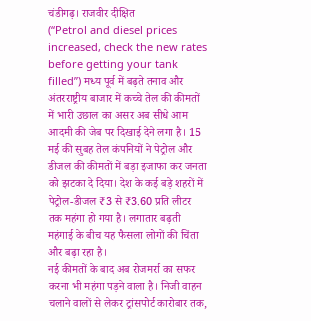चंडीगढ़। राजवीर दीक्षित
(“Petrol and diesel prices increased, check the new rates before getting your tank filled”) मध्य पूर्व में बढ़ते तनाव और अंतरराष्ट्रीय बाजार में कच्चे तेल की कीमतों में भारी उछाल का असर अब सीधे आम आदमी की जेब पर दिखाई देने लगा है। 15 मई की सुबह तेल कंपनियों ने पेट्रोल और डीजल की कीमतों में बड़ा इजाफा कर जनता को झटका दे दिया। देश के कई बड़े शहरों में पेट्रोल-डीजल ₹3 से ₹3.60 प्रति लीटर तक महंगा हो गया है। लगातार बढ़ती महंगाई के बीच यह फैसला लोगों की चिंता और बढ़ा रहा है।
नई कीमतों के बाद अब रोजमर्रा का सफर करना भी महंगा पड़ने वाला है। निजी वाहन चलाने वालों से लेकर ट्रांसपोर्ट कारोबार तक,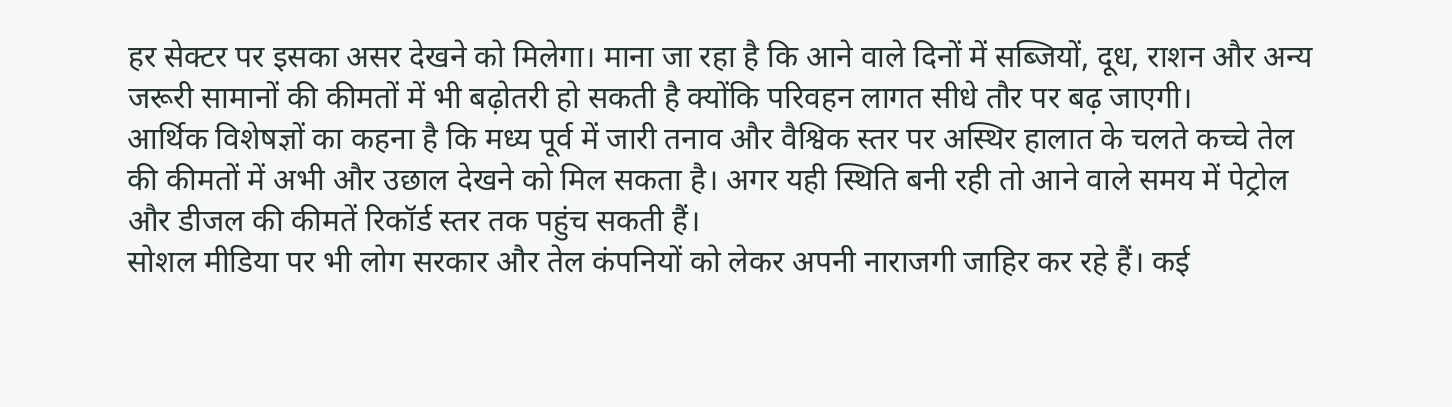हर सेक्टर पर इसका असर देखने को मिलेगा। माना जा रहा है कि आने वाले दिनों में सब्जियों, दूध, राशन और अन्य जरूरी सामानों की कीमतों में भी बढ़ोतरी हो सकती है क्योंकि परिवहन लागत सीधे तौर पर बढ़ जाएगी।
आर्थिक विशेषज्ञों का कहना है कि मध्य पूर्व में जारी तनाव और वैश्विक स्तर पर अस्थिर हालात के चलते कच्चे तेल की कीमतों में अभी और उछाल देखने को मिल सकता है। अगर यही स्थिति बनी रही तो आने वाले समय में पेट्रोल और डीजल की कीमतें रिकॉर्ड स्तर तक पहुंच सकती हैं।
सोशल मीडिया पर भी लोग सरकार और तेल कंपनियों को लेकर अपनी नाराजगी जाहिर कर रहे हैं। कई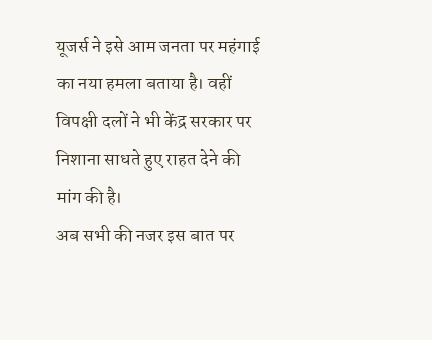यूजर्स ने इसे आम जनता पर महंगाई का नया हमला बताया है। वहीं विपक्षी दलों ने भी केंद्र सरकार पर निशाना साधते हुए राहत देने की मांग की है।
अब सभी की नजर इस बात पर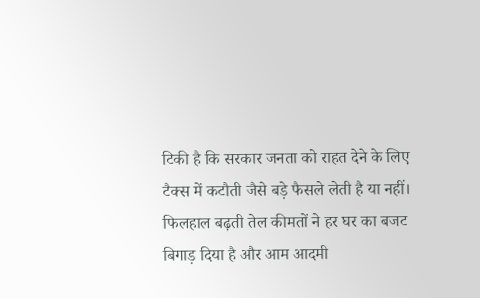टिकी है कि सरकार जनता को राहत देने के लिए टैक्स में कटौती जैसे बड़े फैसले लेती है या नहीं। फिलहाल बढ़ती तेल कीमतों ने हर घर का बजट बिगाड़ दिया है और आम आदमी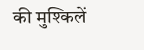की मुश्किलें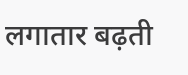लगातार बढ़ती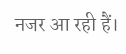नजर आ रही हैं।